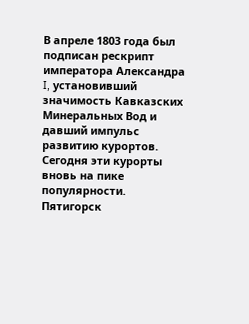В апреле 1803 года был подписан рескрипт императора Александра I, установивший значимость Кавказских Минеральных Вод и давший импульс развитию курортов. Сегодня эти курорты вновь на пике популярности.
Пятигорск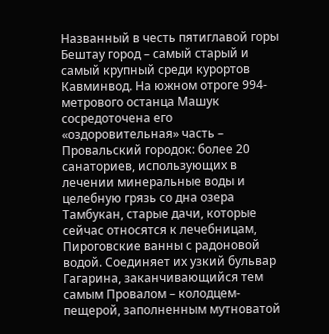Названный в честь пятиглавой горы Бештау город – самый старый и самый крупный среди курортов Кавминвод. На южном отроге 994-метрового останца Машук сосредоточена его «оздоровительная» часть – Провальский городок: более 20 санаториев, использующих в лечении минеральные воды и целебную грязь со дна озера Тамбукан, старые дачи, которые сейчас относятся к лечебницам, Пироговские ванны с радоновой водой. Соединяет их узкий бульвар Гагарина, заканчивающийся тем самым Провалом – колодцем-пещерой, заполненным мутноватой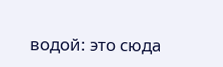водой: это сюда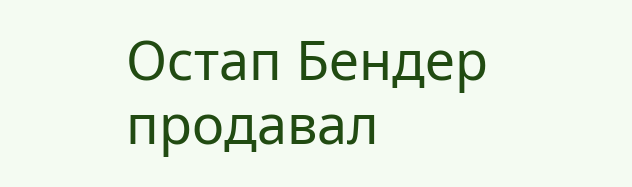Остап Бендер продавал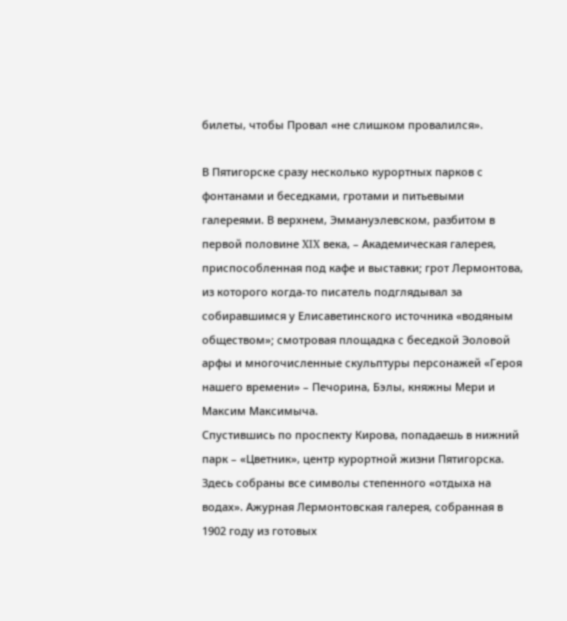билеты, чтобы Провал «не слишком провалился».

В Пятигорске сразу несколько курортных парков с фонтанами и беседками, гротами и питьевыми галереями. В верхнем, Эммануэлевском, разбитом в первой половине XIX века, – Академическая галерея, приспособленная под кафе и выставки; грот Лермонтова, из которого когда-то писатель подглядывал за собиравшимся у Елисаветинского источника «водяным обществом»; смотровая площадка с беседкой Эоловой арфы и многочисленные скульптуры персонажей «Героя нашего времени» – Печорина, Бэлы, княжны Мери и Максим Максимыча.
Спустившись по проспекту Кирова, попадаешь в нижний парк – «Цветник», центр курортной жизни Пятигорска. Здесь собраны все символы степенного «отдыха на водах». Ажурная Лермонтовская галерея, собранная в 1902 году из готовых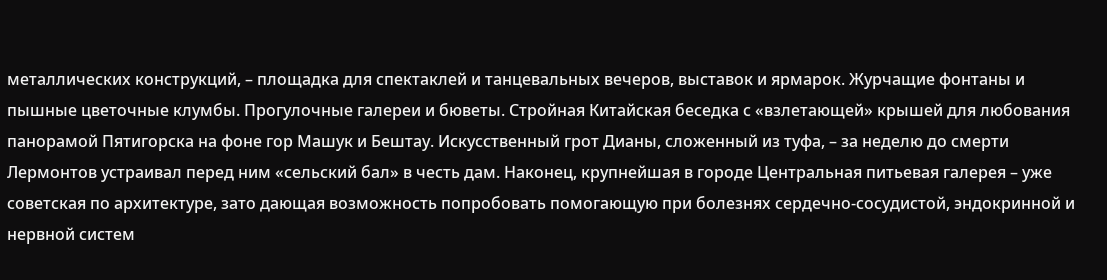металлических конструкций, – площадка для спектаклей и танцевальных вечеров, выставок и ярмарок. Журчащие фонтаны и пышные цветочные клумбы. Прогулочные галереи и бюветы. Стройная Китайская беседка с «взлетающей» крышей для любования панорамой Пятигорска на фоне гор Машук и Бештау. Искусственный грот Дианы, сложенный из туфа, – за неделю до смерти Лермонтов устраивал перед ним «сельский бал» в честь дам. Наконец, крупнейшая в городе Центральная питьевая галерея – уже советская по архитектуре, зато дающая возможность попробовать помогающую при болезнях сердечно-сосудистой, эндокринной и нервной систем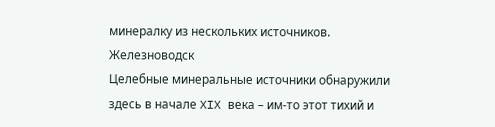минералку из нескольких источников.
Железноводск
Целебные минеральные источники обнаружили здесь в начале XIX века – им-то этот тихий и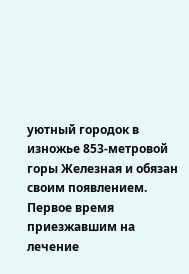уютный городок в изножье 853-метровой горы Железная и обязан своим появлением. Первое время приезжавшим на лечение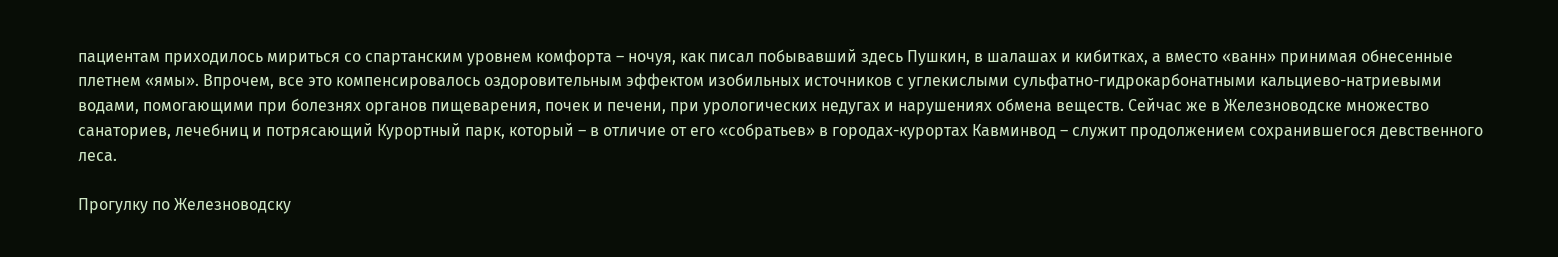пациентам приходилось мириться со спартанским уровнем комфорта – ночуя, как писал побывавший здесь Пушкин, в шалашах и кибитках, а вместо «ванн» принимая обнесенные плетнем «ямы». Впрочем, все это компенсировалось оздоровительным эффектом изобильных источников с углекислыми сульфатно-гидрокарбонатными кальциево-натриевыми водами, помогающими при болезнях органов пищеварения, почек и печени, при урологических недугах и нарушениях обмена веществ. Сейчас же в Железноводске множество санаториев, лечебниц и потрясающий Курортный парк, который – в отличие от его «собратьев» в городах-курортах Кавминвод – служит продолжением сохранившегося девственного леса.

Прогулку по Железноводску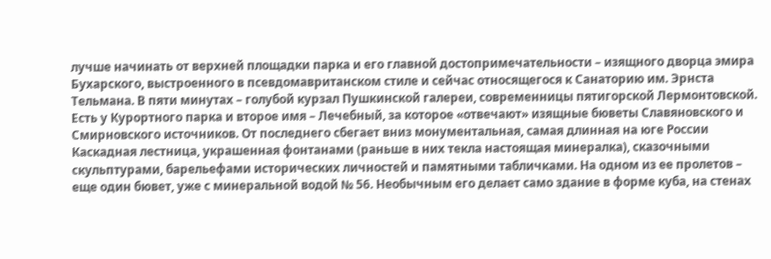лучше начинать от верхней площадки парка и его главной достопримечательности – изящного дворца эмира Бухарского, выстроенного в псевдомавританском стиле и сейчас относящегося к Санаторию им. Эрнста Тельмана. В пяти минутах – голубой курзал Пушкинской галереи, современницы пятигорской Лермонтовской. Есть у Курортного парка и второе имя – Лечебный, за которое «отвечают» изящные бюветы Славяновского и Смирновского источников. От последнего сбегает вниз монументальная, самая длинная на юге России Каскадная лестница, украшенная фонтанами (раньше в них текла настоящая минералка), сказочными скульптурами, барельефами исторических личностей и памятными табличками. На одном из ее пролетов – еще один бювет, уже с минеральной водой № 56. Необычным его делает само здание в форме куба, на стенах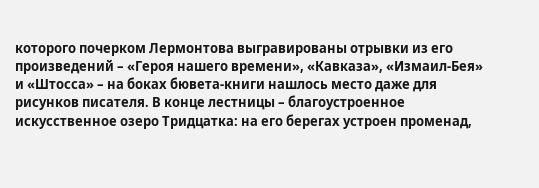которого почерком Лермонтова выгравированы отрывки из его произведений – «Героя нашего времени», «Кавказа», «Измаил-Бея» и «Штосса» – на боках бювета-книги нашлось место даже для рисунков писателя. В конце лестницы – благоустроенное искусственное озеро Тридцатка: на его берегах устроен променад,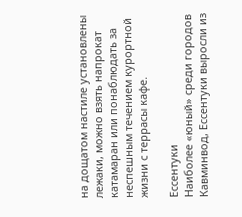на дощатом настиле установлены лежаки, можно взять напрокат катамаран или понаблюдать за неспешным течением курортной жизни с террасы кафе.

Ессентуки
Наиболее «юный» среди городов Кавминвод, Ессентуки выросли из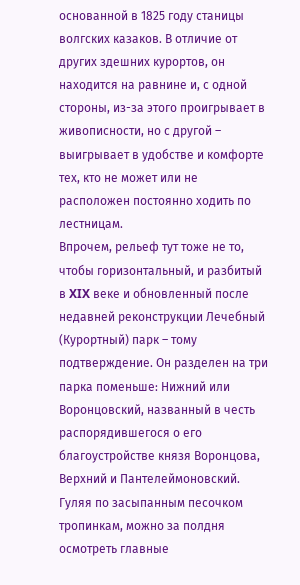основанной в 1825 году станицы волгских казаков. В отличие от других здешних курортов, он находится на равнине и, с одной стороны, из-за этого проигрывает в живописности, но с другой – выигрывает в удобстве и комфорте тех, кто не может или не расположен постоянно ходить по лестницам.
Впрочем, рельеф тут тоже не то, чтобы горизонтальный, и разбитый в XIX веке и обновленный после недавней реконструкции Лечебный (Курортный) парк – тому подтверждение. Он разделен на три парка поменьше: Нижний или Воронцовский, названный в честь распорядившегося о его благоустройстве князя Воронцова, Верхний и Пантелеймоновский. Гуляя по засыпанным песочком тропинкам, можно за полдня осмотреть главные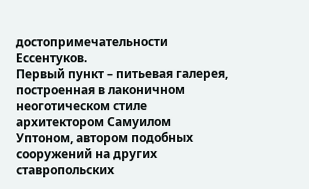достопримечательности Ессентуков.
Первый пункт – питьевая галерея, построенная в лаконичном неоготическом стиле архитектором Самуилом Уптоном, автором подобных сооружений на других ставропольских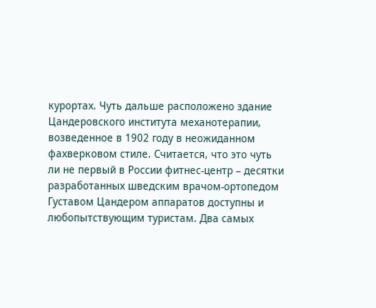курортах. Чуть дальше расположено здание Цандеровского института механотерапии, возведенное в 1902 году в неожиданном фахверковом стиле. Считается, что это чуть ли не первый в России фитнес-центр – десятки разработанных шведским врачом-ортопедом Густавом Цандером аппаратов доступны и любопытствующим туристам. Два самых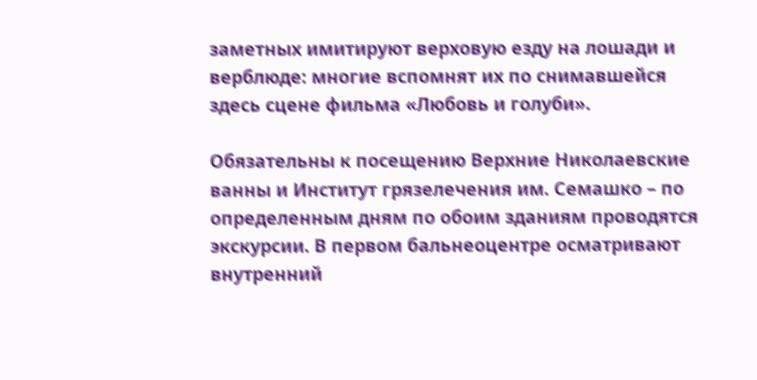заметных имитируют верховую езду на лошади и верблюде: многие вспомнят их по снимавшейся здесь сцене фильма «Любовь и голуби».

Обязательны к посещению Верхние Николаевские ванны и Институт грязелечения им. Семашко – по определенным дням по обоим зданиям проводятся экскурсии. В первом бальнеоцентре осматривают внутренний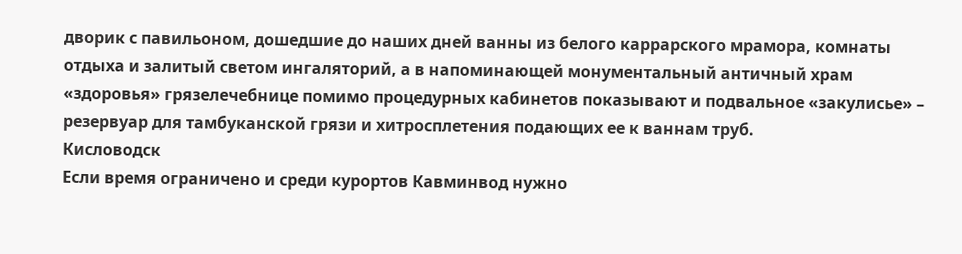дворик с павильоном, дошедшие до наших дней ванны из белого каррарского мрамора, комнаты отдыха и залитый светом ингаляторий, а в напоминающей монументальный античный храм «здоровья» грязелечебнице помимо процедурных кабинетов показывают и подвальное «закулисье» – резервуар для тамбуканской грязи и хитросплетения подающих ее к ваннам труб.
Кисловодск
Если время ограничено и среди курортов Кавминвод нужно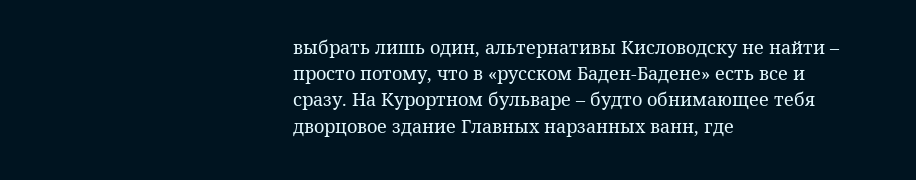выбрать лишь один, альтернативы Кисловодску не найти – просто потому, что в «русском Баден-Бадене» есть все и сразу. На Курортном бульваре – будто обнимающее тебя дворцовое здание Главных нарзанных ванн, где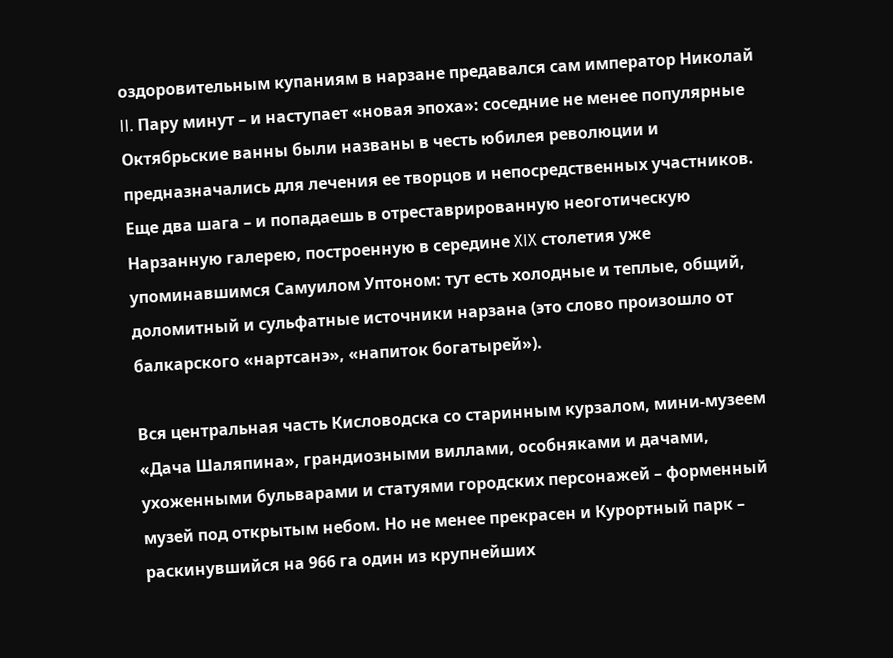оздоровительным купаниям в нарзане предавался сам император Николай II. Пару минут – и наступает «новая эпоха»: соседние не менее популярные Октябрьские ванны были названы в честь юбилея революции и предназначались для лечения ее творцов и непосредственных участников. Еще два шага – и попадаешь в отреставрированную неоготическую Нарзанную галерею, построенную в середине XIX столетия уже упоминавшимся Самуилом Уптоном: тут есть холодные и теплые, общий, доломитный и сульфатные источники нарзана (это слово произошло от балкарского «нартсанэ», «напиток богатырей»).

Вся центральная часть Кисловодска со старинным курзалом, мини-музеем «Дача Шаляпина», грандиозными виллами, особняками и дачами, ухоженными бульварами и статуями городских персонажей – форменный музей под открытым небом. Но не менее прекрасен и Курортный парк – раскинувшийся на 966 га один из крупнейших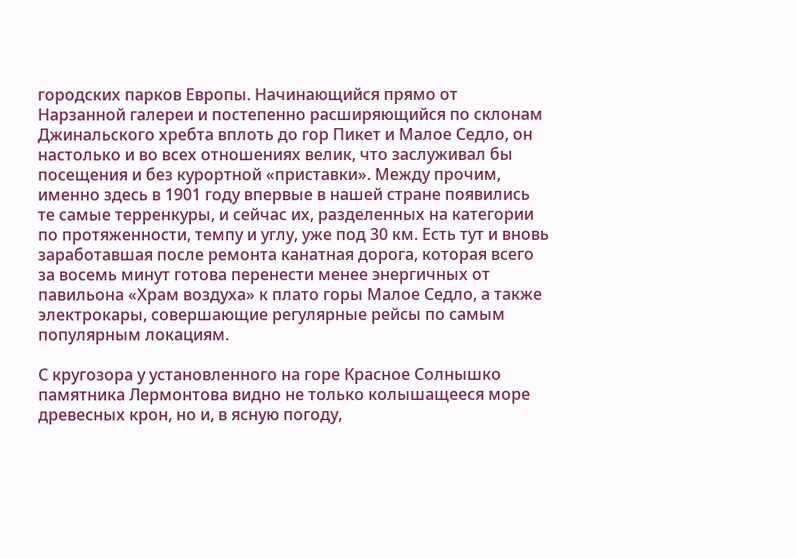городских парков Европы. Начинающийся прямо от Нарзанной галереи и постепенно расширяющийся по склонам Джинальского хребта вплоть до гор Пикет и Малое Седло, он настолько и во всех отношениях велик, что заслуживал бы посещения и без курортной «приставки». Между прочим, именно здесь в 1901 году впервые в нашей стране появились те самые терренкуры, и сейчас их, разделенных на категории по протяженности, темпу и углу, уже под 30 км. Есть тут и вновь заработавшая после ремонта канатная дорога, которая всего за восемь минут готова перенести менее энергичных от павильона «Храм воздуха» к плато горы Малое Седло, а также электрокары, совершающие регулярные рейсы по самым популярным локациям.

С кругозора у установленного на горе Красное Солнышко памятника Лермонтова видно не только колышащееся море древесных крон, но и, в ясную погоду,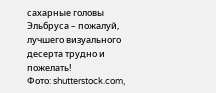сахарные головы Эльбруса – пожалуй, лучшего визуального десерта трудно и пожелать!
Фото: shutterstock.com,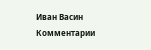Иван Васин
Комментарии